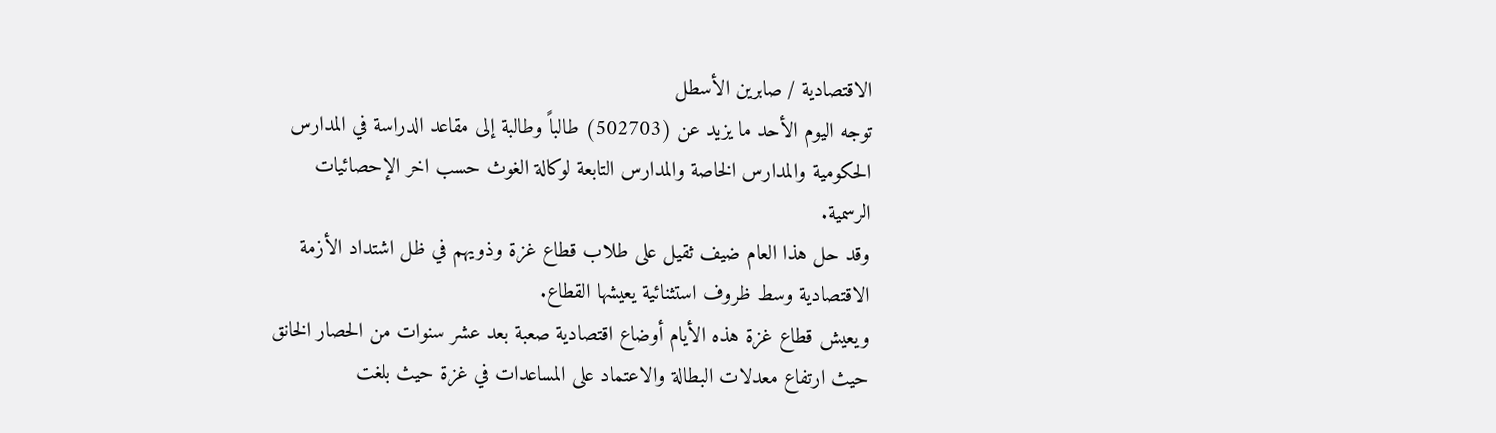الاقتصادية / صابرين الأسطل
توجه اليوم الأحد ما يزيد عن (502703) طالباً وطالبة إلى مقاعد الدراسة في المدارس الحكومية والمدارس الخاصة والمدارس التابعة لوكالة الغوث حسب اخر الإحصائيات الرسمية.
وقد حل هذا العام ضيف ثقيل على طلاب قطاع غزة وذويهم في ظل اشتداد الأزمة الاقتصادية وسط ظروف استثنائية يعيشها القطاع.
ويعيش قطاع غزة هذه الأيام أوضاع اقتصادية صعبة بعد عشر سنوات من الحصار الخانق حيث ارتفاع معدلات البطالة والاعتماد على المساعدات في غزة حيث بلغت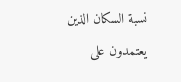نسبة السكان الذين يعتمدون على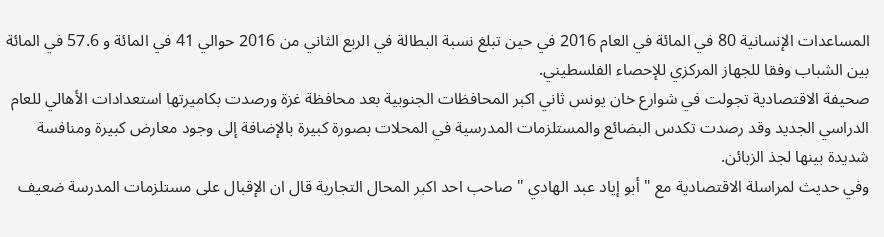المساعدات الإنسانية 80 في المائة في العام 2016 في حين تبلغ نسبة البطالة في الربع الثاني من 2016 حوالي 41 في المائة و 57.6 في المائة بين الشباب وفقا للجهاز المركزي للإحصاء الفلسطيني.
صحيفة الاقتصادية تجولت في شوارع خان يونس ثاني اكبر المحافظات الجنوبية بعد محافظة غزة ورصدت بكاميرتها استعدادات الأهالي للعام الدراسي الجديد وقد رصدت تكدس البضائع والمستلزمات المدرسية في المحلات بصورة كبيرة بالإضافة إلى وجود معارض كبيرة ومنافسة شديدة بينها لجذ الزبائن.
وفي حديث لمراسلة الاقتصادية مع " أبو إياد عبد الهادي " صاحب احد اكبر المحال التجارية قال ان الإقبال على مستلزمات المدرسة ضعيف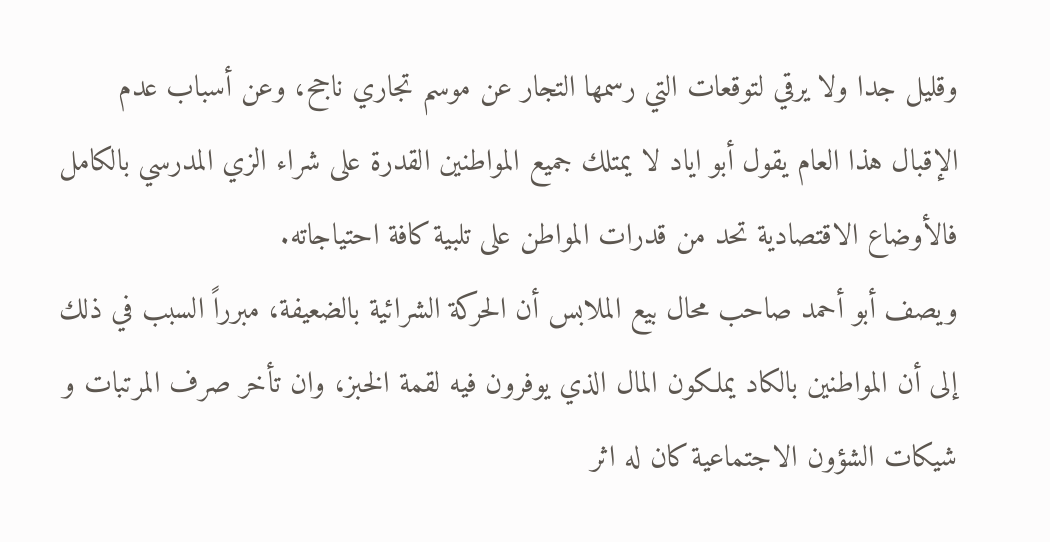وقليل جدا ولا يرقي لتوقعات التي رسمها التجار عن موسم تجاري ناجح، وعن أسباب عدم الإقبال هذا العام يقول أبو اياد لا يمتلك جميع المواطنين القدرة على شراء الزي المدرسي بالكامل فالأوضاع الاقتصادية تحد من قدرات المواطن على تلبية كافة احتياجاته.
ويصف أبو أحمد صاحب محال بيع الملابس أن الحركة الشرائية بالضعيفة، مبرراً السبب في ذلك إلى أن المواطنين بالكاد يملكون المال الذي يوفرون فيه لقمة الخبز، وان تأخر صرف المرتبات و شيكات الشؤون الاجتماعية كان له اثر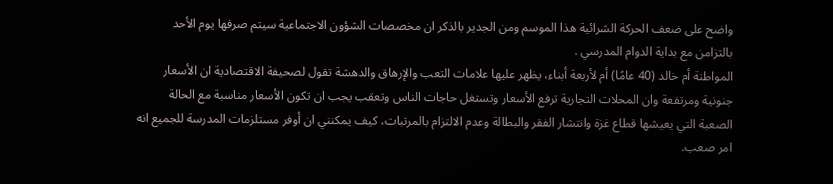واضح على ضعف الحركة الشرائية هذا الموسم ومن الجدير بالذكر ان مخصصات الشؤون الاجتماعية سيتم صرفها يوم الأحد بالتزامن مع بداية الدوام المدرسي .
المواطنة أم خالد (40 عامًا) أم لأربعة أبناء، يظهر عليها علامات التعب والإرهاق والدهشة تقول لصحيفة الاقتصادية ان الأسعار جنونية ومرتفعة وان المحلات التجارية ترفع الأسعار وتستغل حاجات الناس وتعقب يجب ان تكون الأسعار مناسبة مع الحالة الصعبة التي يعيشها قطاع غزة وانتشار الفقر والبطالة وعدم الالتزام بالمرتبات، كيف يمكنني ان أوفر مستلزمات المدرسة للجميع انه امر صعب.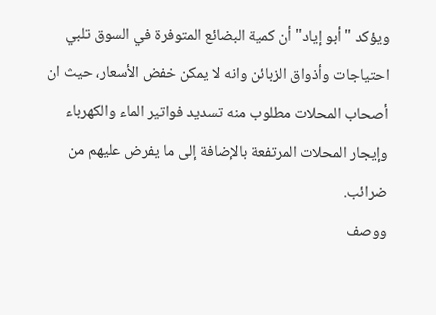ويؤكد "أبو إياد" أن كمية البضائع المتوفرة في السوق تلبي احتياجات وأذواق الزبائن وانه لا يمكن خفض الأسعار، حيث ان أصحاب المحلات مطلوب منه تسديد فواتير الماء والكهرباء وإيجار المحلات المرتفعة بالإضافة إلى ما يفرض عليهم من ضرائب.
ووصف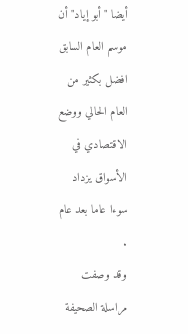أيضا "أبو إياد" أن موسم العام السابق افضل بكثير من العام الحالي ووضع الاقتصادي في الأسواق يزداد سوءا عاما بعد عام .
وقد وصفت مراسلة الصحيفة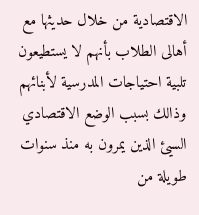الاقتصادية من خلال حديثها مع أهالى الطلاب بأنهم لا يستطيعون تلبية احتياجات المدرسية لأبنائهم وذالك بسبب الوضع الاقتصادي السيئ الذين يمرون به منذ سنوات طويلة من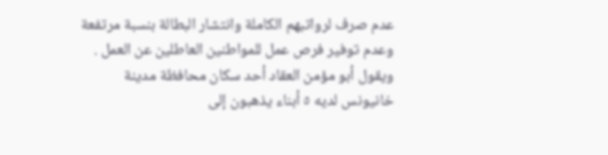عدم صرف لرواتبهم الكاملة وانتشار البطالة بنسبة مرتفعة وعدم توفير فرص عمل للمواطنين العاطلين عن العمل .
ويقول أبو مؤمن العقاد أحد سكان محافظة مدينة خانيونس لديه ٥ أبناء يذهبون إلى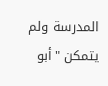المدرسة ولم يتمكن "أبو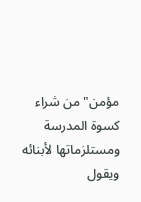مؤمن" من شراء كسوة المدرسة ومستلزماتها لأبنائه ويقول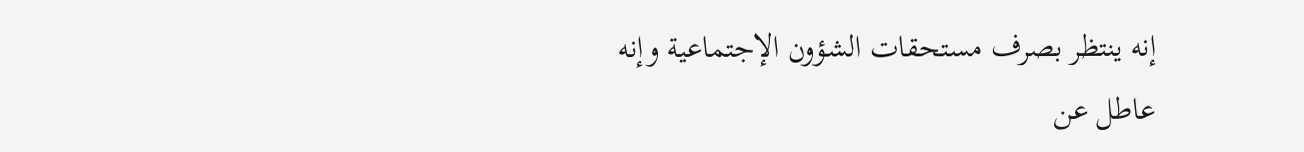إنه ينتظر بصرف مستحقات الشؤون الإجتماعية وإنه عاطل عن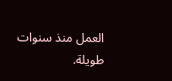العمل منذ سنوات طويلة.